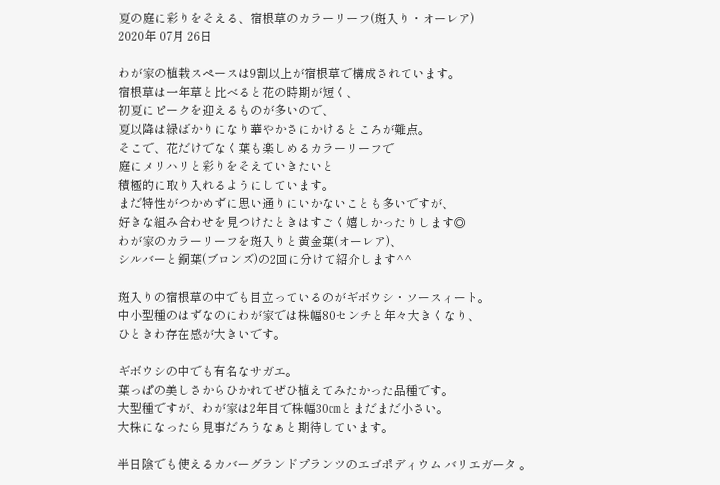夏の庭に彩りをそえる、宿根草のカラーリーフ(斑入り・オーレア)
2020年 07月 26日

わが家の植栽スペースは9割以上が宿根草で構成されています。
宿根草は一年草と比べると花の時期が短く、
初夏にピークを迎えるものが多いので、
夏以降は緑ばかりになり華やかさにかけるところが難点。
そこで、花だけでなく葉も楽しめるカラーリーフで
庭にメリハリと彩りをそえていきたいと
積極的に取り入れるようにしています。
まだ特性がつかめずに思い通りにいかないことも多いですが、
好きな組み合わせを見つけたときはすごく嬉しかったりします◎
わが家のカラーリーフを斑入りと黄金葉(オーレア)、
シルバーと銅葉(ブロンズ)の2回に分けて紹介します^^

斑入りの宿根草の中でも目立っているのがギボウシ・ソースィート。
中小型種のはずなのにわが家では株幅80センチと年々大きくなり、
ひときわ存在感が大きいです。

ギボウシの中でも有名なサガエ。
葉っぱの美しさからひかれてぜひ植えてみたかった品種です。
大型種ですが、わが家は2年目で株幅30㎝とまだまだ小さい。
大株になったら見事だろうなぁと期待しています。

半日陰でも使えるカバーグランドプランツのエゴポディウム バリエガータ 。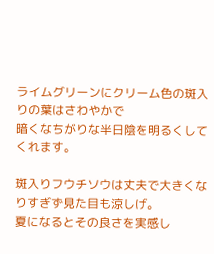ライムグリーンにクリーム色の斑入りの葉はさわやかで
暗くなちがりな半日陰を明るくしてくれます。

斑入りフウチソウは丈夫で大きくなりすぎず見た目も涼しげ。
夏になるとその良さを実感し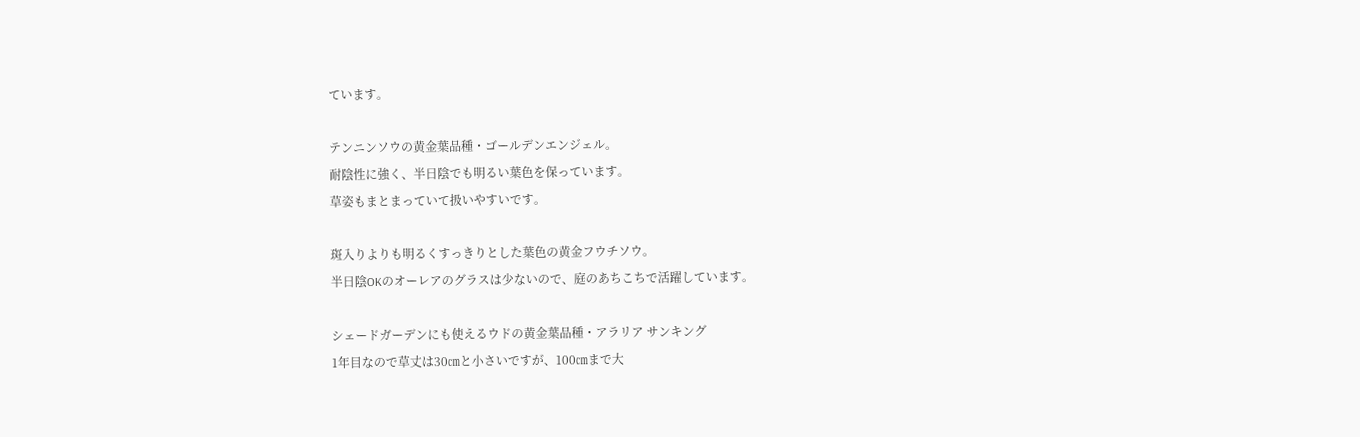ています。

テンニンソウの黄金葉品種・ゴールデンエンジェル。
耐陰性に強く、半日陰でも明るい葉色を保っています。
草姿もまとまっていて扱いやすいです。

斑入りよりも明るくすっきりとした葉色の黄金フウチソウ。
半日陰OKのオーレアのグラスは少ないので、庭のあちこちで活躍しています。

シェードガーデンにも使えるウドの黄金葉品種・アラリア サンキング
1年目なので草丈は30㎝と小さいですが、100㎝まで大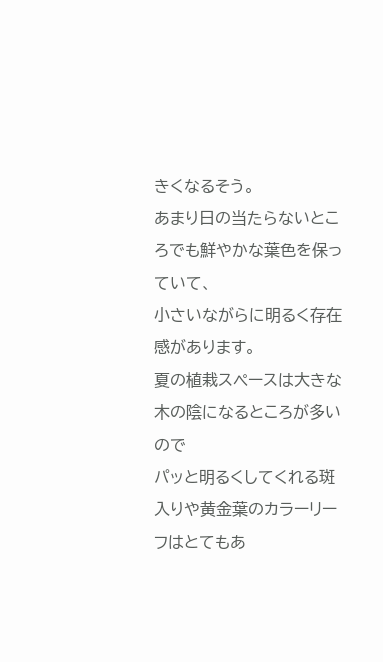きくなるそう。
あまり日の当たらないところでも鮮やかな葉色を保っていて、
小さいながらに明るく存在感があります。
夏の植栽スペースは大きな木の陰になるところが多いので
パッと明るくしてくれる斑入りや黄金葉のカラーリーフはとてもあ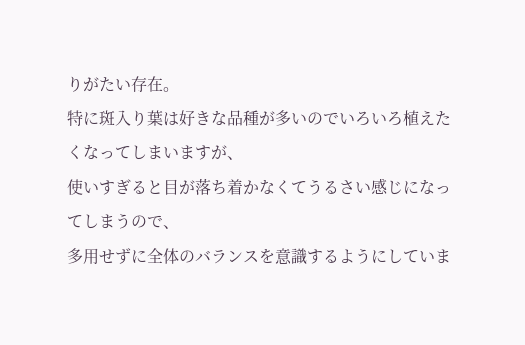りがたい存在。
特に斑入り葉は好きな品種が多いのでいろいろ植えたくなってしまいますが、
使いすぎると目が落ち着かなくてうるさい感じになってしまうので、
多用せずに全体のバランスを意識するようにしていま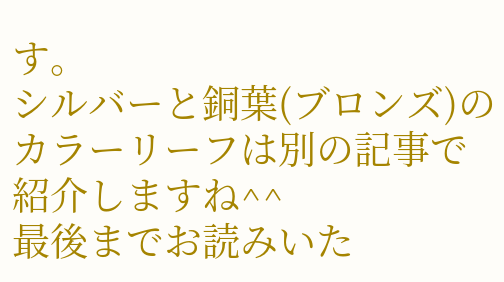す。
シルバーと銅葉(ブロンズ)のカラーリーフは別の記事で紹介しますね^^
最後までお読みいた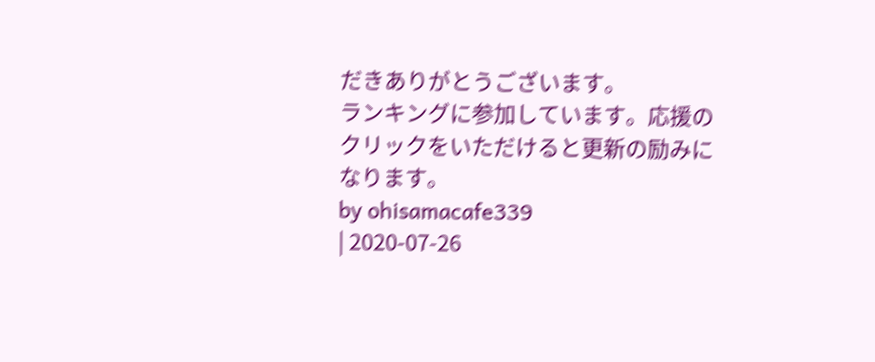だきありがとうございます。
ランキングに参加しています。応援のクリックをいただけると更新の励みになります。
by ohisamacafe339
| 2020-07-26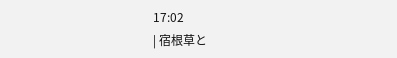17:02
| 宿根草と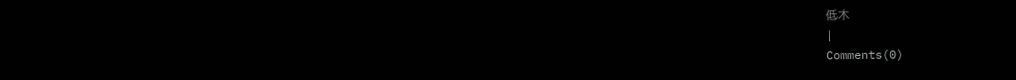低木
|
Comments(0)